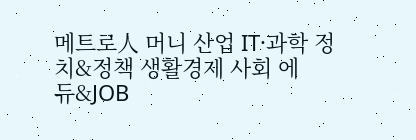메트로人 머니 산업 IT·과학 정치&정책 생활경제 사회 에듀&JOB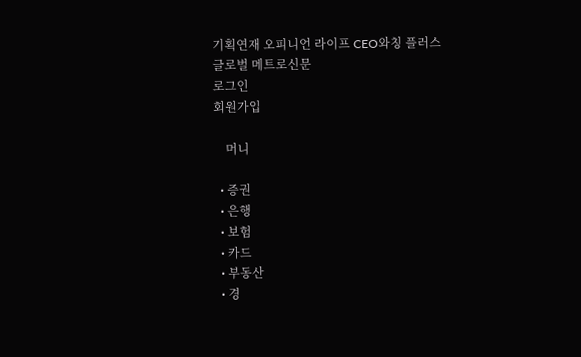기획연재 오피니언 라이프 CEO와칭 플러스
글로벌 메트로신문
로그인
회원가입

    머니

  • 증권
  • 은행
  • 보험
  • 카드
  • 부동산
  • 경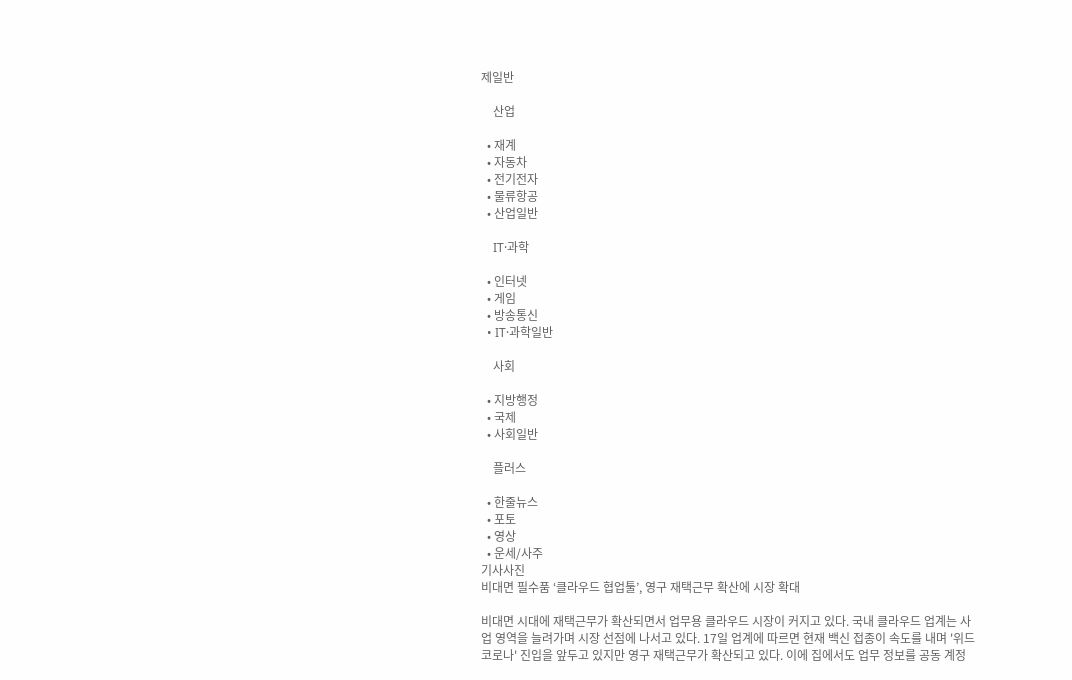제일반

    산업

  • 재계
  • 자동차
  • 전기전자
  • 물류항공
  • 산업일반

    IT·과학

  • 인터넷
  • 게임
  • 방송통신
  • IT·과학일반

    사회

  • 지방행정
  • 국제
  • 사회일반

    플러스

  • 한줄뉴스
  • 포토
  • 영상
  • 운세/사주
기사사진
비대면 필수품 ‘클라우드 협업툴’, 영구 재택근무 확산에 시장 확대

비대면 시대에 재택근무가 확산되면서 업무용 클라우드 시장이 커지고 있다. 국내 클라우드 업계는 사업 영역을 늘려가며 시장 선점에 나서고 있다. 17일 업계에 따르면 현재 백신 접종이 속도를 내며 '위드 코로나' 진입을 앞두고 있지만 영구 재택근무가 확산되고 있다. 이에 집에서도 업무 정보를 공동 계정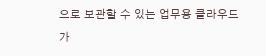으로 보관할 수 있는 업무용 클라우드가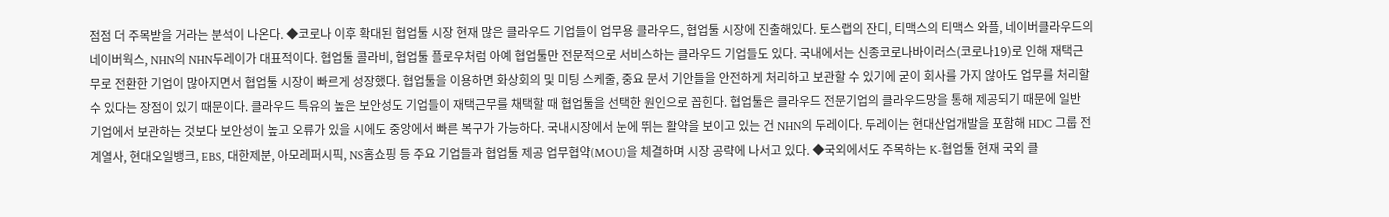점점 더 주목받을 거라는 분석이 나온다. ◆코로나 이후 확대된 협업툴 시장 현재 많은 클라우드 기업들이 업무용 클라우드, 협업툴 시장에 진출해있다. 토스랩의 잔디, 티맥스의 티맥스 와플, 네이버클라우드의 네이버웍스, NHN의 NHN두레이가 대표적이다. 협업툴 콜라비, 협업툴 플로우처럼 아예 협업툴만 전문적으로 서비스하는 클라우드 기업들도 있다. 국내에서는 신종코로나바이러스(코로나19)로 인해 재택근무로 전환한 기업이 많아지면서 협업툴 시장이 빠르게 성장했다. 협업툴을 이용하면 화상회의 및 미팅 스케줄, 중요 문서 기안들을 안전하게 처리하고 보관할 수 있기에 굳이 회사를 가지 않아도 업무를 처리할 수 있다는 장점이 있기 때문이다. 클라우드 특유의 높은 보안성도 기업들이 재택근무를 채택할 때 협업툴을 선택한 원인으로 꼽힌다. 협업툴은 클라우드 전문기업의 클라우드망을 통해 제공되기 때문에 일반 기업에서 보관하는 것보다 보안성이 높고 오류가 있을 시에도 중앙에서 빠른 복구가 가능하다. 국내시장에서 눈에 뛰는 활약을 보이고 있는 건 NHN의 두레이다. 두레이는 현대산업개발을 포함해 HDC 그룹 전 계열사, 현대오일뱅크, EBS, 대한제분, 아모레퍼시픽, NS홈쇼핑 등 주요 기업들과 협업툴 제공 업무협약(MOU)을 체결하며 시장 공략에 나서고 있다. ◆국외에서도 주목하는 K-협업툴 현재 국외 클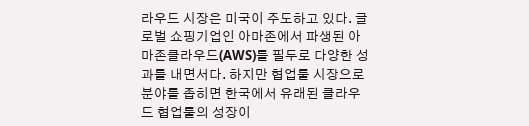라우드 시장은 미국이 주도하고 있다. 글로벌 쇼핑기업인 아마존에서 파생된 아마존클라우드(AWS)를 필두로 다양한 성과를 내면서다. 하지만 협업툴 시장으로 분야를 좁히면 한국에서 유래된 클라우드 협업툴의 성장이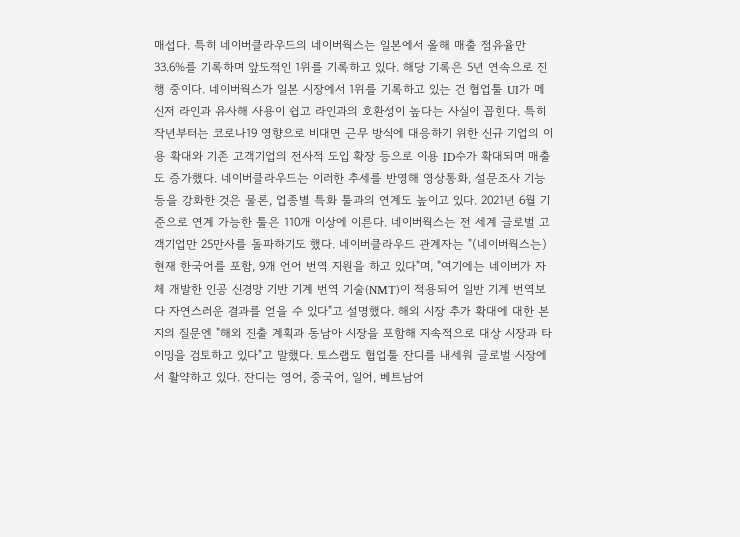매섭다. 특히 네이버클라우드의 네이버웍스는 일본에서 올해 매출 점유율만 33.6%를 기록하며 앞도적인 1위를 기록하고 있다. 해당 기록은 5년 연속으로 진행 중이다. 네이버웍스가 일본 시장에서 1위를 기록하고 있는 건 협업툴 UI가 메신저 라인과 유사해 사용이 쉽고 라인과의 호환성이 높다는 사실이 꼽힌다. 특히 작년부터는 코로나19 영향으로 비대면 근무 방식에 대응하기 위한 신규 기업의 이용 확대와 기존 고객기업의 전사적 도입 확장 등으로 이용 ID수가 확대되며 매출도 증가했다. 네이버클라우드는 이러한 추세를 반영해 영상통화, 설문조사 기능 등을 강화한 것은 물론, 업종별 특화 툴과의 연계도 높이고 있다. 2021년 6월 기준으로 연계 가능한 툴은 110개 이상에 이른다. 네이버웍스는 전 세계 글로벌 고객기업만 25만사를 돌파하기도 했다. 네이버클라우드 관계자는 "(네이버웍스는) 현재 한국어를 포함, 9개 언어 번역 지원을 하고 있다"며, "여기에는 네이버가 자체 개발한 인공 신경망 기반 기계 번역 기술(NMT)이 적용되어 일반 기계 번역보다 자연스러운 결과를 얻을 수 있다"고 설명했다. 해외 시장 추가 확대에 대한 본지의 질문엔 "해외 진출 계획과 동남아 시장을 포함해 지속적으로 대상 시장과 타이밍을 검토하고 있다"고 말했다. 토스랩도 협업툴 잔디를 내세워 글로벌 시장에서 활약하고 있다. 잔디는 영어, 중국어, 일어, 베트남어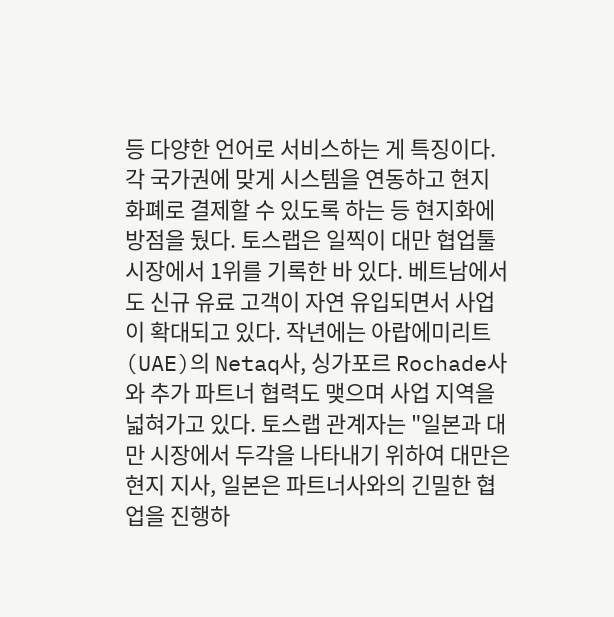등 다양한 언어로 서비스하는 게 특징이다. 각 국가권에 맞게 시스템을 연동하고 현지 화폐로 결제할 수 있도록 하는 등 현지화에 방점을 뒀다. 토스랩은 일찍이 대만 협업툴 시장에서 1위를 기록한 바 있다. 베트남에서도 신규 유료 고객이 자연 유입되면서 사업이 확대되고 있다. 작년에는 아랍에미리트(UAE)의 Netaq사, 싱가포르 Rochade사와 추가 파트너 협력도 맺으며 사업 지역을 넓혀가고 있다. 토스랩 관계자는 "일본과 대만 시장에서 두각을 나타내기 위하여 대만은 현지 지사, 일본은 파트너사와의 긴밀한 협업을 진행하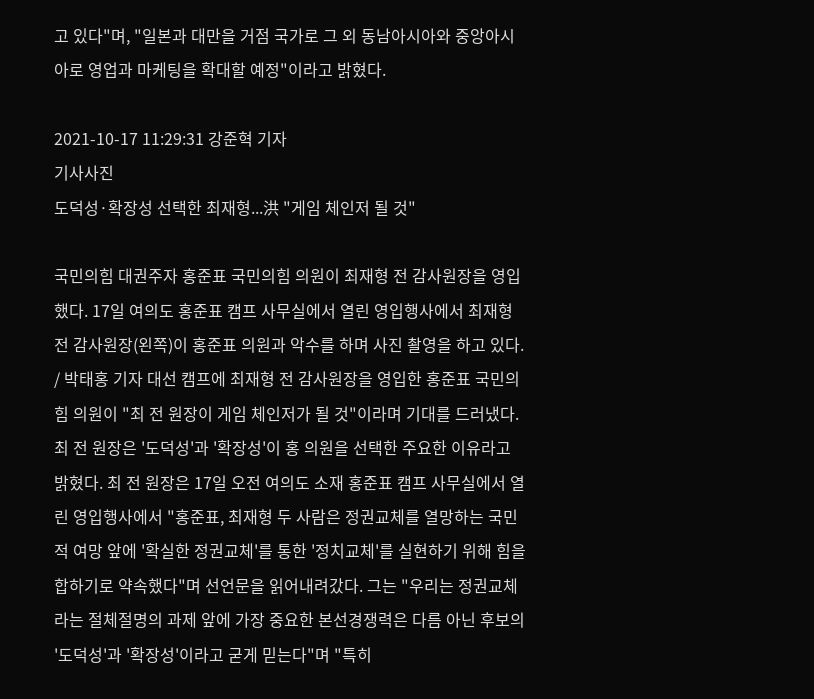고 있다"며, "일본과 대만을 거점 국가로 그 외 동남아시아와 중앙아시아로 영업과 마케팅을 확대할 예정"이라고 밝혔다.

2021-10-17 11:29:31 강준혁 기자
기사사진
도덕성·확장성 선택한 최재형...洪 "게임 체인저 될 것"

국민의힘 대권주자 홍준표 국민의힘 의원이 최재형 전 감사원장을 영입했다. 17일 여의도 홍준표 캠프 사무실에서 열린 영입행사에서 최재형 전 감사원장(왼쪽)이 홍준표 의원과 악수를 하며 사진 촬영을 하고 있다. / 박태홍 기자 대선 캠프에 최재형 전 감사원장을 영입한 홍준표 국민의힘 의원이 "최 전 원장이 게임 체인저가 될 것"이라며 기대를 드러냈다. 최 전 원장은 '도덕성'과 '확장성'이 홍 의원을 선택한 주요한 이유라고 밝혔다. 최 전 원장은 17일 오전 여의도 소재 홍준표 캠프 사무실에서 열린 영입행사에서 "홍준표, 최재형 두 사람은 정권교체를 열망하는 국민적 여망 앞에 '확실한 정권교체'를 통한 '정치교체'를 실현하기 위해 힘을 합하기로 약속했다"며 선언문을 읽어내려갔다. 그는 "우리는 정권교체라는 절체절명의 과제 앞에 가장 중요한 본선경쟁력은 다름 아닌 후보의 '도덕성'과 '확장성'이라고 굳게 믿는다"며 "특히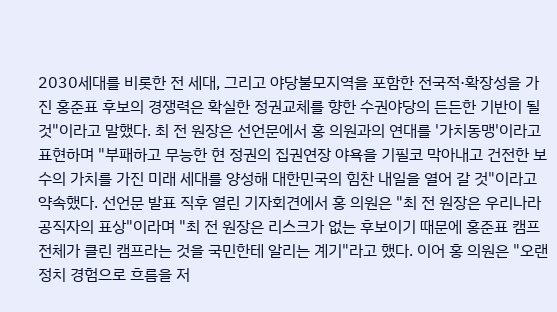2030세대를 비롯한 전 세대, 그리고 야당불모지역을 포함한 전국적·확장성을 가진 홍준표 후보의 경쟁력은 확실한 정권교체를 향한 수권야당의 든든한 기반이 될 것"이라고 말했다. 최 전 원장은 선언문에서 홍 의원과의 연대를 '가치동맹'이라고 표현하며 "부패하고 무능한 현 정권의 집권연장 야욕을 기필코 막아내고 건전한 보수의 가치를 가진 미래 세대를 양성해 대한민국의 힘찬 내일을 열어 갈 것"이라고 약속했다. 선언문 발표 직후 열린 기자회견에서 홍 의원은 "최 전 원장은 우리나라 공직자의 표상"이라며 "최 전 원장은 리스크가 없는 후보이기 때문에 홍준표 캠프 전체가 클린 캠프라는 것을 국민한테 알리는 계기"라고 했다. 이어 홍 의원은 "오랜 정치 경험으로 흐름을 저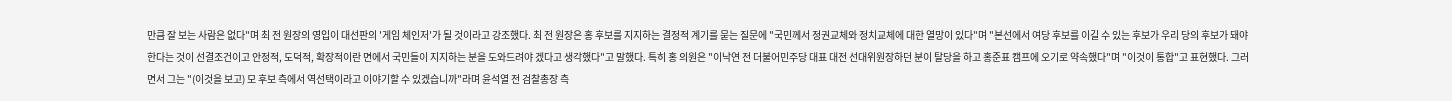만큼 잘 보는 사람은 없다"며 최 전 원장의 영입이 대선판의 '게임 체인저'가 될 것이라고 강조했다. 최 전 원장은 홍 후보를 지지하는 결정적 계기를 묻는 질문에 "국민께서 정권교체와 정치교체에 대한 열망이 있다"며 "본선에서 여당 후보를 이길 수 있는 후보가 우리 당의 후보가 돼야 한다는 것이 선결조건이고 안정적, 도덕적, 확장적이란 면에서 국민들이 지지하는 분을 도와드려야 겠다고 생각했다"고 말했다. 특히 홍 의원은 "이낙연 전 더불어민주당 대표 대전 선대위원장하던 분이 탈당을 하고 홍준표 캠프에 오기로 약속했다"며 "이것이 통합"고 표현했다. 그러면서 그는 "(이것을 보고) 모 후보 측에서 역선택이라고 이야기할 수 있겠습니까"라며 윤석열 전 검찰총장 측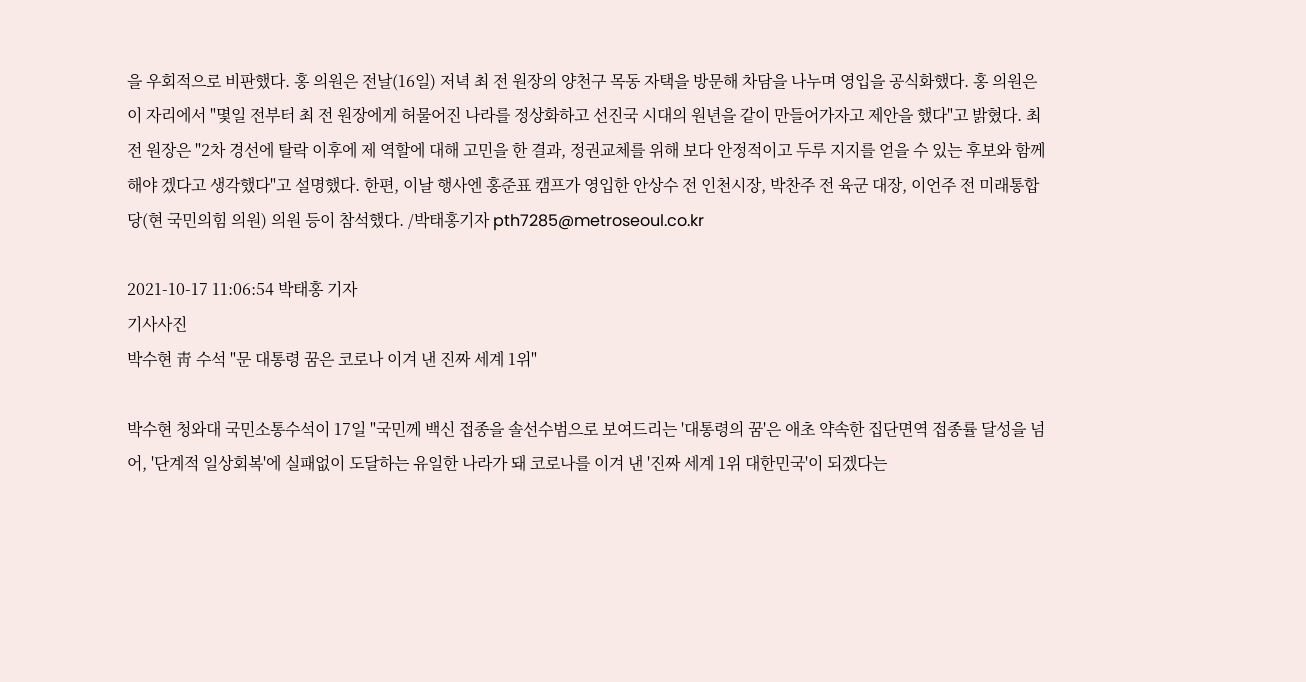을 우회적으로 비판했다. 홍 의원은 전날(16일) 저녁 최 전 원장의 양천구 목동 자택을 방문해 차담을 나누며 영입을 공식화했다. 홍 의원은 이 자리에서 "몇일 전부터 최 전 원장에게 허물어진 나라를 정상화하고 선진국 시대의 원년을 같이 만들어가자고 제안을 했다"고 밝혔다. 최 전 원장은 "2차 경선에 탈락 이후에 제 역할에 대해 고민을 한 결과, 정권교체를 위해 보다 안정적이고 두루 지지를 얻을 수 있는 후보와 함께해야 겠다고 생각했다"고 설명했다. 한편, 이날 행사엔 홍준표 캠프가 영입한 안상수 전 인천시장, 박찬주 전 육군 대장, 이언주 전 미래통합당(현 국민의힘 의원) 의원 등이 참석했다. /박태홍기자 pth7285@metroseoul.co.kr

2021-10-17 11:06:54 박태홍 기자
기사사진
박수현 靑 수석 "문 대통령 꿈은 코로나 이겨 낸 진짜 세계 1위"

박수현 청와대 국민소통수석이 17일 "국민께 백신 접종을 솔선수범으로 보여드리는 '대통령의 꿈'은 애초 약속한 집단면역 접종률 달성을 넘어, '단계적 일상회복'에 실패없이 도달하는 유일한 나라가 돼 코로나를 이겨 낸 '진짜 세계 1위 대한민국'이 되겠다는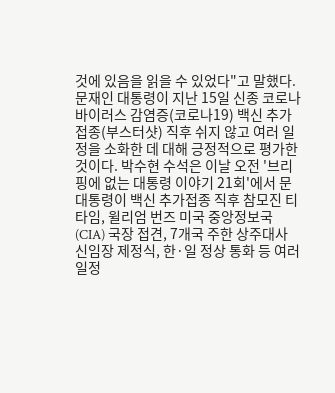것에 있음을 읽을 수 있었다"고 말했다. 문재인 대통령이 지난 15일 신종 코로나바이러스 감염증(코로나19) 백신 추가접종(부스터샷) 직후 쉬지 않고 여러 일정을 소화한 데 대해 긍정적으로 평가한 것이다. 박수현 수석은 이날 오전 '브리핑에 없는 대통령 이야기 21회'에서 문 대통령이 백신 추가접종 직후 참모진 티타임, 윌리엄 번즈 미국 중앙정보국(CIA) 국장 접견, 7개국 주한 상주대사 신임장 제정식, 한·일 정상 통화 등 여러 일정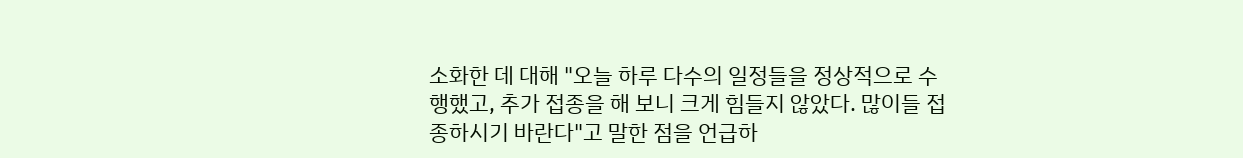소화한 데 대해 "오늘 하루 다수의 일정들을 정상적으로 수행했고, 추가 접종을 해 보니 크게 힘들지 않았다. 많이들 접종하시기 바란다"고 말한 점을 언급하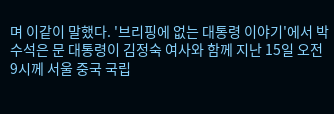며 이같이 말했다. '브리핑에 없는 대통령 이야기'에서 박 수석은 문 대통령이 김정숙 여사와 함께 지난 15일 오전 9시께 서울 중국 국립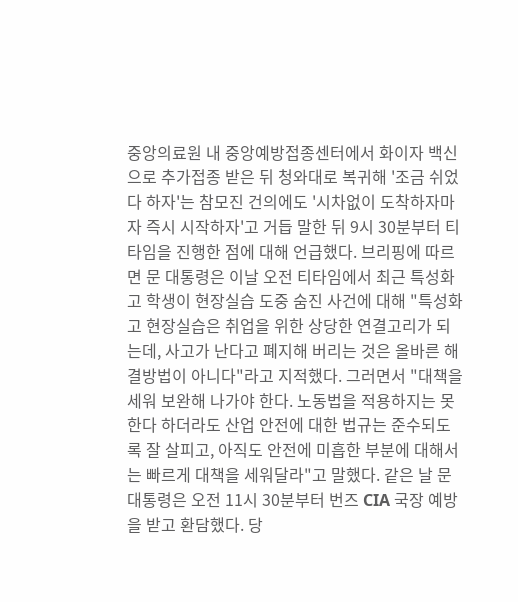중앙의료원 내 중앙예방접종센터에서 화이자 백신으로 추가접종 받은 뒤 청와대로 복귀해 '조금 쉬었다 하자'는 참모진 건의에도 '시차없이 도착하자마자 즉시 시작하자'고 거듭 말한 뒤 9시 30분부터 티타임을 진행한 점에 대해 언급했다. 브리핑에 따르면 문 대통령은 이날 오전 티타임에서 최근 특성화고 학생이 현장실습 도중 숨진 사건에 대해 "특성화고 현장실습은 취업을 위한 상당한 연결고리가 되는데, 사고가 난다고 폐지해 버리는 것은 올바른 해결방법이 아니다"라고 지적했다. 그러면서 "대책을 세워 보완해 나가야 한다. 노동법을 적용하지는 못한다 하더라도 산업 안전에 대한 법규는 준수되도록 잘 살피고, 아직도 안전에 미흡한 부분에 대해서는 빠르게 대책을 세워달라"고 말했다. 같은 날 문 대통령은 오전 11시 30분부터 번즈 CIA 국장 예방을 받고 환담했다. 당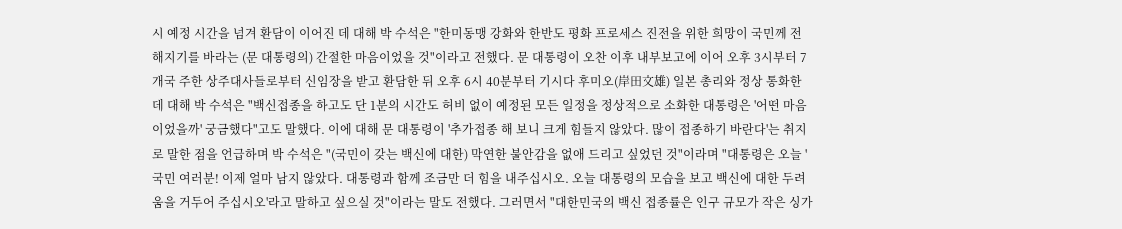시 예정 시간을 넘겨 환담이 이어진 데 대해 박 수석은 "한미동맹 강화와 한반도 평화 프로세스 진전을 위한 희망이 국민께 전해지기를 바라는 (문 대통령의) 간절한 마음이었을 것"이라고 전했다. 문 대통령이 오찬 이후 내부보고에 이어 오후 3시부터 7개국 주한 상주대사들로부터 신임장을 받고 환담한 뒤 오후 6시 40분부터 기시다 후미오(岸田文雄) 일본 총리와 정상 통화한 데 대해 박 수석은 "백신접종을 하고도 단 1분의 시간도 허비 없이 예정된 모든 일정을 정상적으로 소화한 대통령은 '어떤 마음이었을까' 궁금했다"고도 말했다. 이에 대해 문 대통령이 '추가접종 해 보니 크게 힘들지 않았다. 많이 접종하기 바란다'는 취지로 말한 점을 언급하며 박 수석은 "(국민이 갖는 백신에 대한) 막연한 불안감을 없애 드리고 싶었던 것"이라며 "대통령은 오늘 '국민 여러분! 이제 얼마 남지 않았다. 대통령과 함께 조금만 더 힘을 내주십시오. 오늘 대통령의 모습을 보고 백신에 대한 두려움을 거두어 주십시오'라고 말하고 싶으실 것"이라는 말도 전했다. 그러면서 "대한민국의 백신 접종률은 인구 규모가 작은 싱가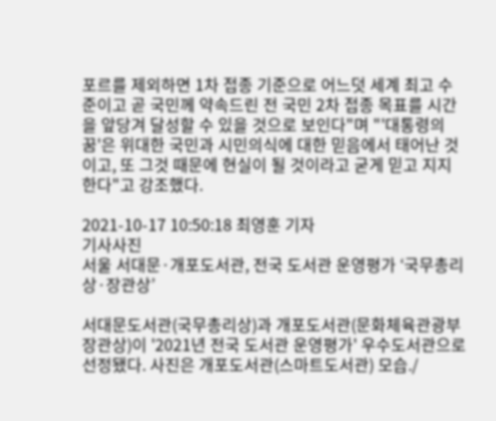포르를 제외하면 1차 접종 기준으로 어느덧 세계 최고 수준이고 곧 국민께 약속드린 전 국민 2차 접종 목표를 시간을 앞당겨 달성할 수 있을 것으로 보인다"며 "'대통령의 꿈'은 위대한 국민과 시민의식에 대한 믿음에서 태어난 것이고, 또 그것 때문에 현실이 될 것이라고 굳게 믿고 지지한다"고 강조했다.

2021-10-17 10:50:18 최영훈 기자
기사사진
서울 서대문·개포도서관, 전국 도서관 운영평가 ‘국무총리상·장관상’

서대문도서관(국무총리상)과 개포도서관(문화체육관광부장관상)이 '2021년 전국 도서관 운영평가' 우수도서관으로 선정됐다. 사진은 개포도서관(스마트도서관) 모습./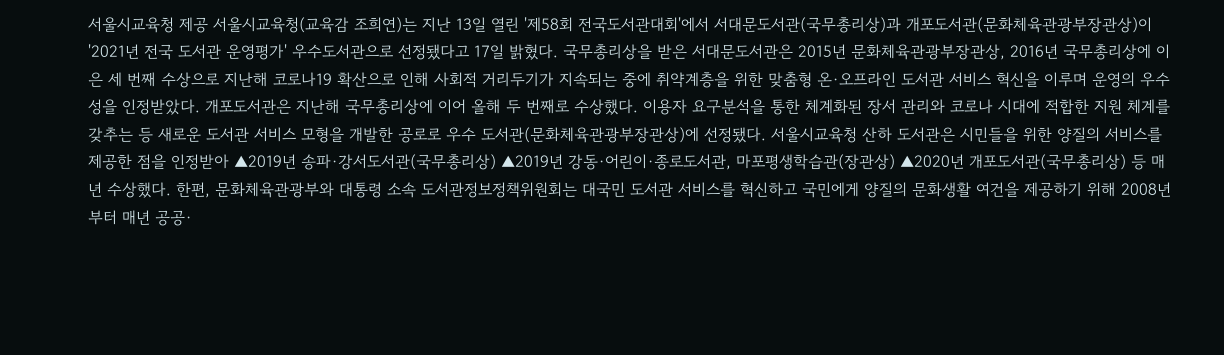서울시교육청 제공 서울시교육청(교육감 조희연)는 지난 13일 열린 '제58회 전국도서관대회'에서 서대문도서관(국무총리상)과 개포도서관(문화체육관광부장관상)이 '2021년 전국 도서관 운영평가' 우수도서관으로 선정됐다고 17일 밝혔다. 국무총리상을 받은 서대문도서관은 2015년 문화체육관광부장관상, 2016년 국무총리상에 이은 세 번째 수상으로 지난해 코로나19 확산으로 인해 사회적 거리두기가 지속되는 중에 취약계층을 위한 맞춤형 온·오프라인 도서관 서비스 혁신을 이루며 운영의 우수성을 인정받았다. 개포도서관은 지난해 국무총리상에 이어 올해 두 번째로 수상했다. 이용자 요구분석을 통한 체계화된 장서 관리와 코로나 시대에 적합한 지원 체계를 갖추는 등 새로운 도서관 서비스 모형을 개발한 공로로 우수 도서관(문화체육관광부장관상)에 선정됐다. 서울시교육청 산하 도서관은 시민들을 위한 양질의 서비스를 제공한 점을 인정받아 ▲2019년 송파·강서도서관(국무총리상) ▲2019년 강동·어린이·종로도서관, 마포평생학습관(장관상) ▲2020년 개포도서관(국무총리상) 등 매년 수상했다. 한편, 문화체육관광부와 대통령 소속 도서관정보정책위원회는 대국민 도서관 서비스를 혁신하고 국민에게 양질의 문화생활 여건을 제공하기 위해 2008년부터 매년 공공·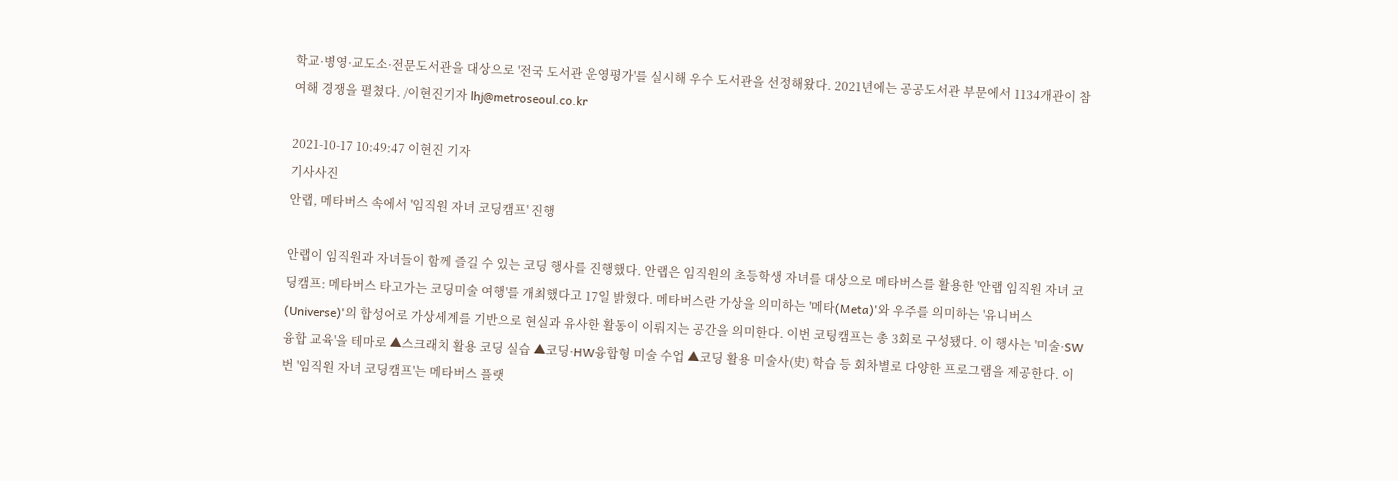학교·병영·교도소·전문도서관을 대상으로 '전국 도서관 운영평가'를 실시해 우수 도서관을 선정해왔다. 2021년에는 공공도서관 부문에서 1134개관이 참여해 경쟁을 펼쳤다. /이현진기자 lhj@metroseoul.co.kr

2021-10-17 10:49:47 이현진 기자
기사사진
안랩, 메타버스 속에서 '임직원 자녀 코딩캠프' 진행

안랩이 임직원과 자녀들이 함께 즐길 수 있는 코딩 행사를 진행했다. 안랩은 임직원의 초등학생 자녀를 대상으로 메타버스를 활용한 '안랩 임직원 자녀 코딩캠프: 메타버스 타고가는 코딩미술 여행'를 개최했다고 17일 밝혔다. 메타버스란 가상을 의미하는 '메타(Meta)'와 우주를 의미하는 '유니버스(Universe)'의 합성어로 가상세계를 기반으로 현실과 유사한 활동이 이뤄지는 공간을 의미한다. 이번 코팅캠프는 총 3회로 구성됐다. 이 행사는 '미술·SW 융합 교육'을 테마로 ▲스크래치 활용 코딩 실습 ▲코딩·HW융합형 미술 수업 ▲코딩 활용 미술사(史) 학습 등 회차별로 다양한 프로그램을 제공한다. 이번 '임직원 자녀 코딩캠프'는 메타버스 플랫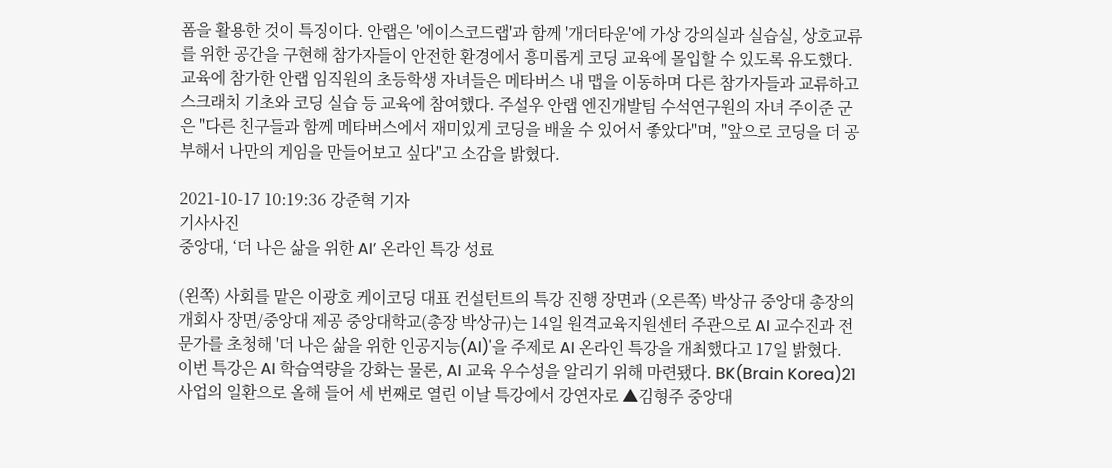폼을 활용한 것이 특징이다. 안랩은 '에이스코드랩'과 함께 '개더타운'에 가상 강의실과 실습실, 상호교류를 위한 공간을 구현해 참가자들이 안전한 환경에서 흥미롭게 코딩 교육에 몰입할 수 있도록 유도했다. 교육에 참가한 안랩 임직원의 초등학생 자녀들은 메타버스 내 맵을 이동하며 다른 참가자들과 교류하고 스크래치 기초와 코딩 실습 등 교육에 참여했다. 주설우 안랩 엔진개발팀 수석연구원의 자녀 주이준 군은 "다른 친구들과 함께 메타버스에서 재미있게 코딩을 배울 수 있어서 좋았다"며, "앞으로 코딩을 더 공부해서 나만의 게임을 만들어보고 싶다"고 소감을 밝혔다.

2021-10-17 10:19:36 강준혁 기자
기사사진
중앙대, ‘더 나은 삶을 위한 AI’ 온라인 특강 성료

(왼쪽) 사회를 맡은 이광호 케이코딩 대표 컨설턴트의 특강 진행 장면과 (오른쪽) 박상규 중앙대 총장의 개회사 장면/중앙대 제공 중앙대학교(총장 박상규)는 14일 원격교육지원센터 주관으로 AI 교수진과 전문가를 초청해 '더 나은 삶을 위한 인공지능(AI)'을 주제로 AI 온라인 특강을 개최했다고 17일 밝혔다. 이번 특강은 AI 학습역량을 강화는 물론, AI 교육 우수성을 알리기 위해 마련됐다. BK(Brain Korea)21 사업의 일환으로 올해 들어 세 번째로 열린 이날 특강에서 강연자로 ▲김형주 중앙대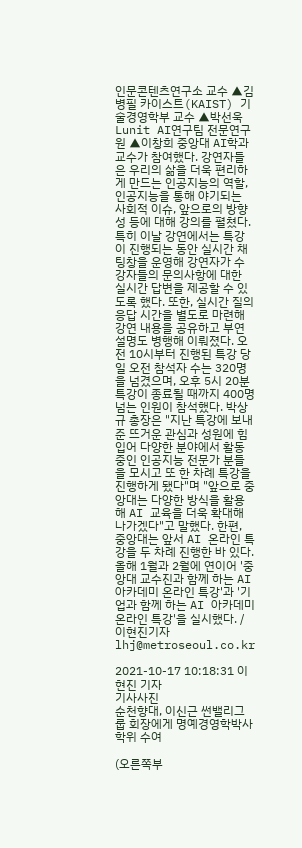인문콘텐츠연구소 교수 ▲김병필 카이스트(KAIST) 기술경영학부 교수 ▲박선욱 Lunit AI연구팀 전문연구원 ▲이창희 중앙대 AI학과 교수가 참여했다. 강연자들은 우리의 삶을 더욱 편리하게 만드는 인공지능의 역할, 인공지능을 통해 야기되는 사회적 이슈, 앞으로의 방향성 등에 대해 강의를 펼쳤다. 특히 이날 강연에서는 특강이 진행되는 동안 실시간 채팅창을 운영해 강연자가 수강자들의 문의사항에 대한 실시간 답변을 제공할 수 있도록 했다. 또한, 실시간 질의응답 시간을 별도로 마련해 강연 내용을 공유하고 부연설명도 병행해 이뤄졌다. 오전 10시부터 진행된 특강 당일 오전 참석자 수는 320명을 넘겼으며, 오후 5시 20분 특강이 종료될 때까지 400명 넘는 인원이 참석했다. 박상규 총장은 "지난 특강에 보내준 뜨거운 관심과 성원에 힘입어 다양한 분야에서 활동 중인 인공지능 전문가 분들을 모시고 또 한 차례 특강을 진행하게 됐다"며 "앞으로 중앙대는 다양한 방식을 활용해 AI 교육을 더욱 확대해 나가겠다"고 말했다. 한편, 중앙대는 앞서 AI 온라인 특강을 두 차례 진행한 바 있다. 올해 1월과 2월에 연이어 '중앙대 교수진과 함께 하는 AI 아카데미 온라인 특강'과 '기업과 함께 하는 AI 아카데미 온라인 특강'을 실시했다. /이현진기자 lhj@metroseoul.co.kr

2021-10-17 10:18:31 이현진 기자
기사사진
순천향대, 이신근 썬밸리그룹 회장에게 명예경영학박사 학위 수여

(오른쪽부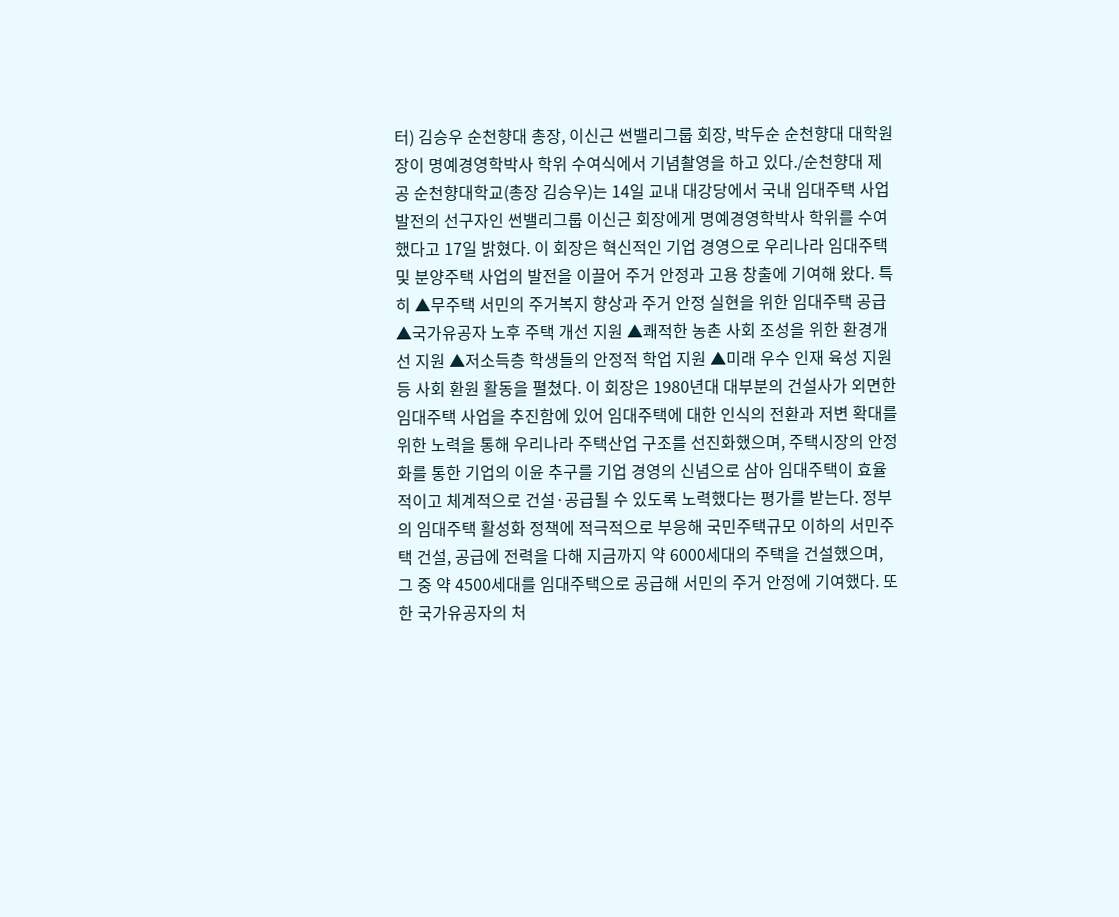터) 김승우 순천향대 총장, 이신근 썬밸리그룹 회장, 박두순 순천향대 대학원장이 명예경영학박사 학위 수여식에서 기념촬영을 하고 있다./순천향대 제공 순천향대학교(총장 김승우)는 14일 교내 대강당에서 국내 임대주택 사업 발전의 선구자인 썬밸리그룹 이신근 회장에게 명예경영학박사 학위를 수여했다고 17일 밝혔다. 이 회장은 혁신적인 기업 경영으로 우리나라 임대주택 및 분양주택 사업의 발전을 이끌어 주거 안정과 고용 창출에 기여해 왔다. 특히 ▲무주택 서민의 주거복지 향상과 주거 안정 실현을 위한 임대주택 공급 ▲국가유공자 노후 주택 개선 지원 ▲쾌적한 농촌 사회 조성을 위한 환경개선 지원 ▲저소득층 학생들의 안정적 학업 지원 ▲미래 우수 인재 육성 지원 등 사회 환원 활동을 펼쳤다. 이 회장은 1980년대 대부분의 건설사가 외면한 임대주택 사업을 추진함에 있어 임대주택에 대한 인식의 전환과 저변 확대를 위한 노력을 통해 우리나라 주택산업 구조를 선진화했으며, 주택시장의 안정화를 통한 기업의 이윤 추구를 기업 경영의 신념으로 삼아 임대주택이 효율적이고 체계적으로 건설·공급될 수 있도록 노력했다는 평가를 받는다. 정부의 임대주택 활성화 정책에 적극적으로 부응해 국민주택규모 이하의 서민주택 건설, 공급에 전력을 다해 지금까지 약 6000세대의 주택을 건설했으며, 그 중 약 4500세대를 임대주택으로 공급해 서민의 주거 안정에 기여했다. 또한 국가유공자의 처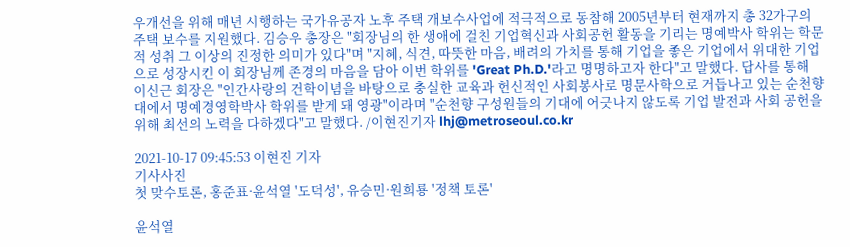우개선을 위해 매년 시행하는 국가유공자 노후 주택 개보수사업에 적극적으로 동참해 2005년부터 현재까지 총 32가구의 주택 보수를 지원했다. 김승우 총장은 "회장님의 한 생애에 걸친 기업혁신과 사회공헌 활동을 기리는 명예박사 학위는 학문적 성취 그 이상의 진정한 의미가 있다"며 "지혜, 식견, 따뜻한 마음, 배려의 가치를 통해 기업을 좋은 기업에서 위대한 기업으로 성장시킨 이 회장님께 존경의 마음을 담아 이번 학위를 'Great Ph.D.'라고 명명하고자 한다"고 말했다. 답사를 통해 이신근 회장은 "인간사랑의 건학이념을 바탕으로 충실한 교육과 헌신적인 사회봉사로 명문사학으로 거듭나고 있는 순천향대에서 명예경영학박사 학위를 받게 돼 영광"이라며 "순천향 구성원들의 기대에 어긋나지 않도록 기업 발전과 사회 공헌을 위해 최선의 노력을 다하겠다"고 말했다. /이현진기자 lhj@metroseoul.co.kr

2021-10-17 09:45:53 이현진 기자
기사사진
첫 맞수토론, 홍준표·윤석열 '도덕성', 유승민·원희룡 '정책 토론'

윤석열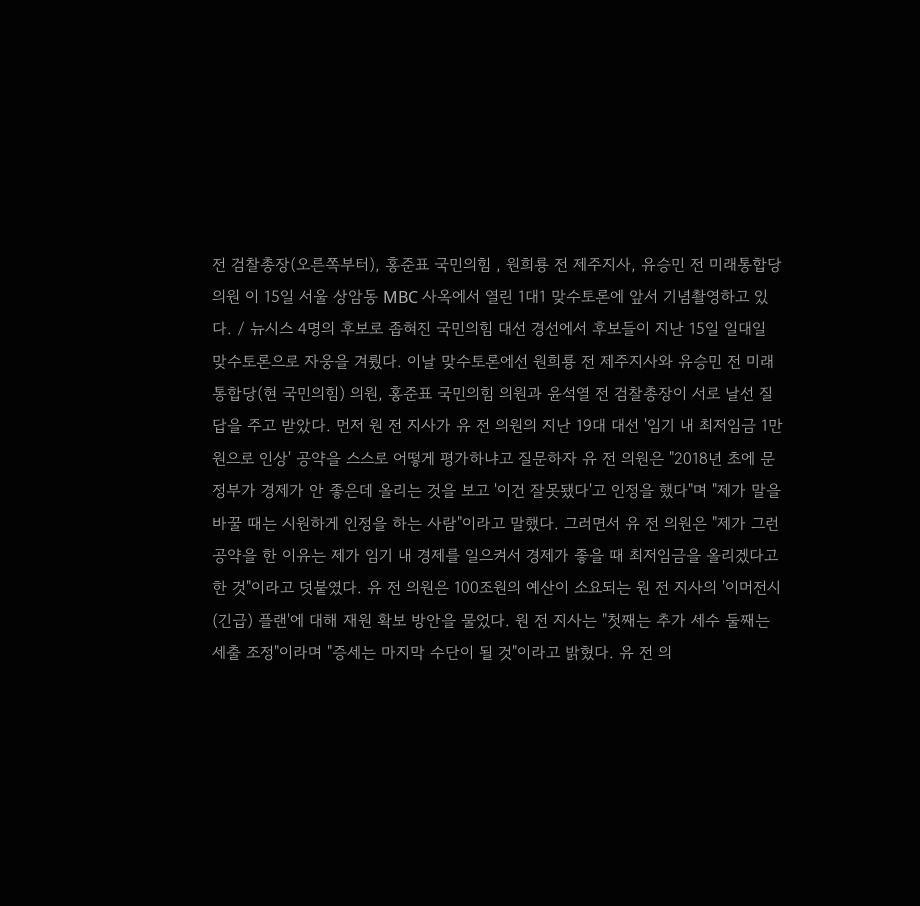전 검찰총장(오른쪽부터), 홍준표 국민의힘 , 원희룡 전 제주지사, 유승민 전 미래통합당 의원 이 15일 서울 상암동 MBC 사옥에서 열린 1대1 맞수토론에 앞서 기념촬영하고 있다. / 뉴시스 4명의 후보로 좁혀진 국민의힘 대선 경선에서 후보들이 지난 15일 일대일 맞수토론으로 자웅을 겨뤘다. 이날 맞수토론에선 원희룡 전 제주지사와 유승민 전 미래통합당(현 국민의힘) 의원, 홍준표 국민의힘 의원과 윤석열 전 검찰총장이 서로 날선 질답을 주고 받았다. 먼저 원 전 지사가 유 전 의원의 지난 19대 대선 '임기 내 최저임금 1만원으로 인상' 공약을 스스로 어떻게 평가하냐고 질문하자 유 전 의원은 "2018년 초에 문 정부가 경제가 안 좋은데 올리는 것을 보고 '이건 잘못됐다'고 인정을 했다"며 "제가 말을 바꿀 때는 시원하게 인정을 하는 사람"이라고 말했다. 그러면서 유 전 의원은 "제가 그런 공약을 한 이유는 제가 임기 내 경제를 일으켜서 경제가 좋을 때 최저임금을 올리겠다고 한 것"이라고 덧붙였다. 유 전 의원은 100조원의 예산이 소요되는 원 전 지사의 '이머전시(긴급) 플랜'에 대해 재원 확보 방안을 물었다. 원 전 지사는 "첫째는 추가 세수 둘째는 세출 조정"이라며 "증세는 마지막 수단이 될 것"이라고 밝혔다. 유 전 의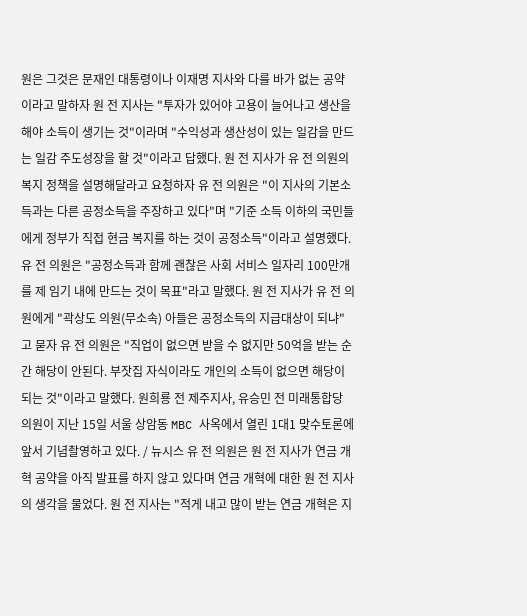원은 그것은 문재인 대통령이나 이재명 지사와 다를 바가 없는 공약이라고 말하자 원 전 지사는 "투자가 있어야 고용이 늘어나고 생산을 해야 소득이 생기는 것"이라며 "수익성과 생산성이 있는 일감을 만드는 일감 주도성장을 할 것"이라고 답했다. 원 전 지사가 유 전 의원의 복지 정책을 설명해달라고 요청하자 유 전 의원은 "이 지사의 기본소득과는 다른 공정소득을 주장하고 있다"며 "기준 소득 이하의 국민들에게 정부가 직접 현금 복지를 하는 것이 공정소득"이라고 설명했다. 유 전 의원은 "공정소득과 함께 괜찮은 사회 서비스 일자리 100만개를 제 임기 내에 만드는 것이 목표"라고 말했다. 원 전 지사가 유 전 의원에게 "곽상도 의원(무소속) 아들은 공정소득의 지급대상이 되냐"고 묻자 유 전 의원은 "직업이 없으면 받을 수 없지만 50억을 받는 순간 해당이 안된다. 부잣집 자식이라도 개인의 소득이 없으면 해당이 되는 것"이라고 말했다. 원희룡 전 제주지사, 유승민 전 미래통합당 의원이 지난 15일 서울 상암동 MBC 사옥에서 열린 1대1 맞수토론에 앞서 기념촬영하고 있다. / 뉴시스 유 전 의원은 원 전 지사가 연금 개혁 공약을 아직 발표를 하지 않고 있다며 연금 개혁에 대한 원 전 지사의 생각을 물었다. 원 전 지사는 "적게 내고 많이 받는 연금 개혁은 지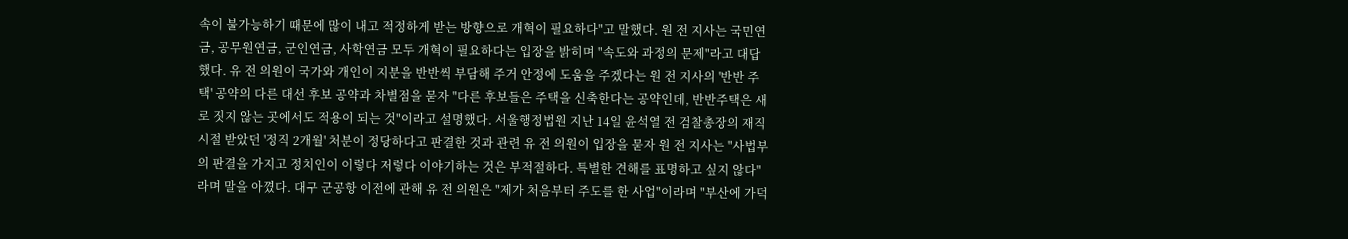속이 불가능하기 때문에 많이 내고 적정하게 받는 방향으로 개혁이 필요하다"고 말했다. 원 전 지사는 국민연금, 공무원연금, 군인연금, 사학연금 모두 개혁이 필요하다는 입장을 밝히며 "속도와 과정의 문제"라고 대답했다. 유 전 의원이 국가와 개인이 지분을 반반씩 부담해 주거 안정에 도움을 주겠다는 원 전 지사의 '반반 주택' 공약의 다른 대선 후보 공약과 차별점을 묻자 "다른 후보들은 주택을 신축한다는 공약인데, 반반주택은 새로 짓지 않는 곳에서도 적용이 되는 것"이라고 설명했다. 서울행정법원 지난 14일 윤석열 전 검찰총장의 재직시절 받았던 '정직 2개월' 처분이 정당하다고 판결한 것과 관련 유 전 의원이 입장을 묻자 원 전 지사는 "사법부의 판결을 가지고 정치인이 이렇다 저렇다 이야기하는 것은 부적절하다. 특별한 견해를 표명하고 싶지 않다"라며 말을 아꼈다. 대구 군공항 이전에 관해 유 전 의원은 "제가 처음부터 주도를 한 사업"이라며 "부산에 가덕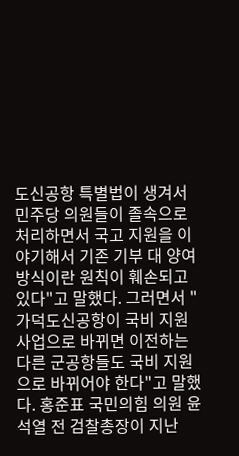도신공항 특별법이 생겨서 민주당 의원들이 졸속으로 처리하면서 국고 지원을 이야기해서 기존 기부 대 양여 방식이란 원칙이 훼손되고 있다"고 말했다. 그러면서 "가덕도신공항이 국비 지원 사업으로 바뀌면 이전하는 다른 군공항들도 국비 지원으로 바뀌어야 한다"고 말했다. 홍준표 국민의힘 의원 윤석열 전 검찰총장이 지난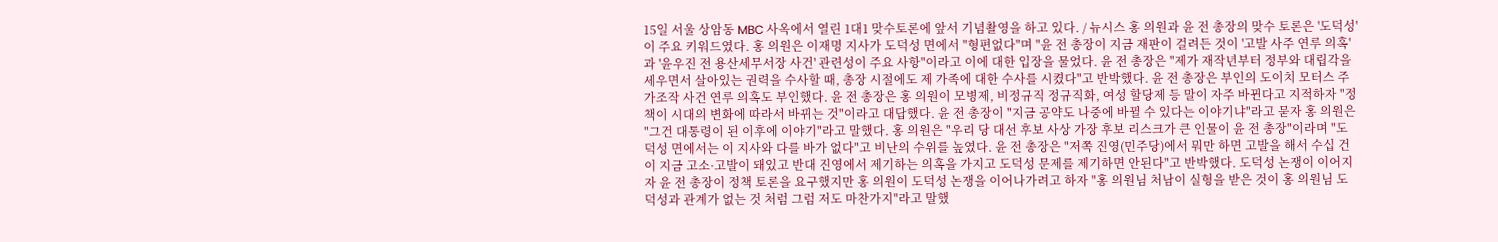15일 서울 상암동 MBC 사옥에서 열린 1대1 맞수토론에 앞서 기념촬영을 하고 있다. / 뉴시스 홍 의원과 윤 전 총장의 맞수 토론은 '도덕성'이 주요 키워드였다. 홍 의원은 이재명 지사가 도덕성 면에서 "형편없다"며 "윤 전 총장이 지금 재판이 걸려든 것이 '고발 사주 연루 의혹'과 '윤우진 전 용산세무서장 사건' 관련성이 주요 사항"이라고 이에 대한 입장을 물었다. 윤 전 총장은 "제가 재작년부터 정부와 대립각을 세우면서 살아있는 권력을 수사할 때, 총장 시절에도 제 가족에 대한 수사를 시켰다"고 반박했다. 윤 전 총장은 부인의 도이치 모터스 주가조작 사건 연루 의혹도 부인했다. 윤 전 총장은 홍 의원이 모병제, 비정규직 정규직화, 여성 할당제 등 말이 자주 바뀐다고 지적하자 "정책이 시대의 변화에 따라서 바뀌는 것"이라고 대답했다. 윤 전 총장이 "지금 공약도 나중에 바뀔 수 있다는 이야기냐"라고 묻자 홍 의원은 "그건 대통령이 된 이후에 이야기"라고 말했다. 홍 의원은 "우리 당 대선 후보 사상 가장 후보 리스크가 큰 인물이 윤 전 총장"이라며 "도덕성 면에서는 이 지사와 다를 바가 없다"고 비난의 수위를 높였다. 윤 전 총장은 "저쪽 진영(민주당)에서 뭐만 하면 고발을 해서 수십 건이 지금 고소·고발이 돼있고 반대 진영에서 제기하는 의혹을 가지고 도덕성 문제를 제기하면 안된다"고 반박했다. 도덕성 논쟁이 이어지자 윤 전 총장이 정책 토론을 요구했지만 홍 의원이 도덕성 논쟁을 이어나가려고 하자 "홍 의원님 처남이 실형을 받은 것이 홍 의원님 도덕성과 관계가 없는 것 처럼 그럼 저도 마찬가지"라고 말했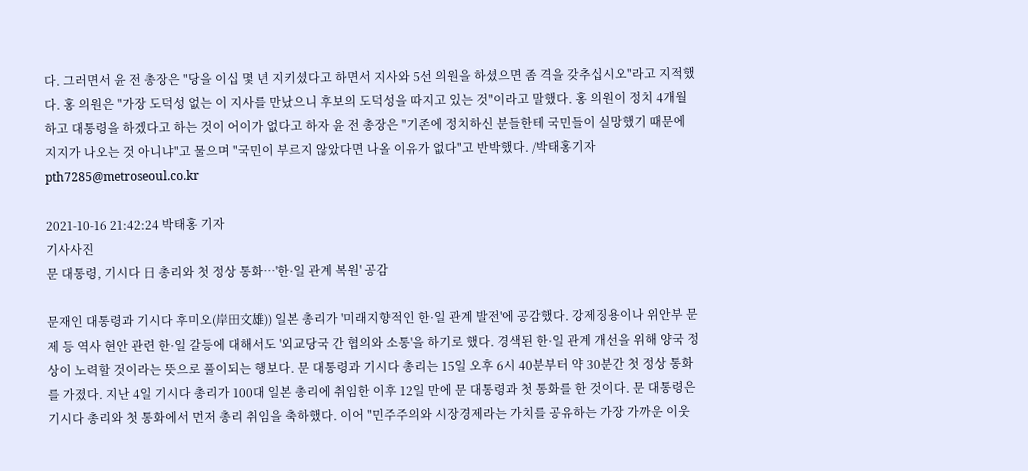다. 그러면서 윤 전 총장은 "당을 이십 몇 년 지키셨다고 하면서 지사와 5선 의원을 하셨으면 좀 격을 갖추십시오"라고 지적했다. 홍 의원은 "가장 도덕성 없는 이 지사를 만났으니 후보의 도덕성을 따지고 있는 것"이라고 말했다. 홍 의원이 정치 4개월 하고 대통령을 하겠다고 하는 것이 어이가 없다고 하자 윤 전 총장은 "기존에 정치하신 분들한테 국민들이 실망했기 때문에 지지가 나오는 것 아니냐"고 물으며 "국민이 부르지 않았다면 나올 이유가 없다"고 반박했다. /박태홍기자 pth7285@metroseoul.co.kr

2021-10-16 21:42:24 박태홍 기자
기사사진
문 대통령, 기시다 日 총리와 첫 정상 통화…'한·일 관계 복원' 공감

문재인 대통령과 기시다 후미오(岸田文雄)) 일본 총리가 '미래지향적인 한·일 관계 발전'에 공감했다. 강제징용이나 위안부 문제 등 역사 현안 관련 한·일 갈등에 대해서도 '외교당국 간 협의와 소통'을 하기로 했다. 경색된 한·일 관계 개선을 위해 양국 정상이 노력할 것이라는 뜻으로 풀이되는 행보다. 문 대통령과 기시다 총리는 15일 오후 6시 40분부터 약 30분간 첫 정상 통화를 가졌다. 지난 4일 기시다 총리가 100대 일본 총리에 취임한 이후 12일 만에 문 대통령과 첫 통화를 한 것이다. 문 대통령은 기시다 총리와 첫 통화에서 먼저 총리 취임을 축하했다. 이어 "민주주의와 시장경제라는 가치를 공유하는 가장 가까운 이웃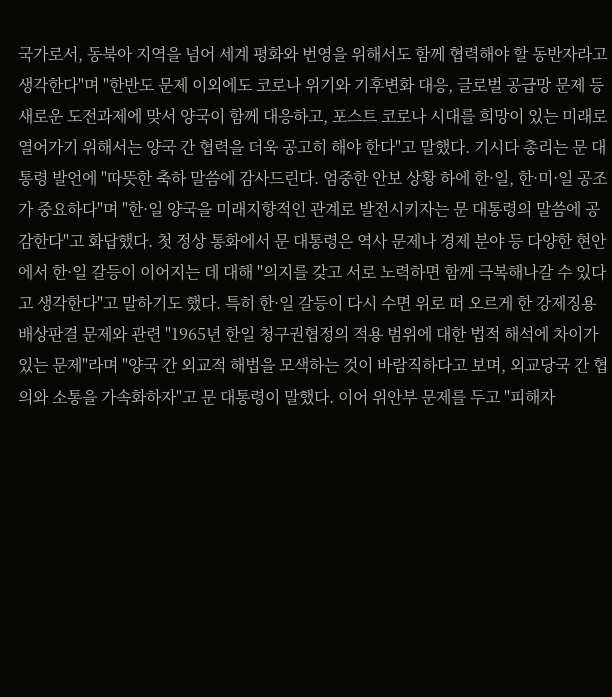국가로서, 동북아 지역을 넘어 세계 평화와 번영을 위해서도 함께 협력해야 할 동반자라고 생각한다"며 "한반도 문제 이외에도 코로나 위기와 기후변화 대응, 글로벌 공급망 문제 등 새로운 도전과제에 맞서 양국이 함께 대응하고, 포스트 코로나 시대를 희망이 있는 미래로 열어가기 위해서는 양국 간 협력을 더욱 공고히 해야 한다"고 말했다. 기시다 총리는 문 대통령 발언에 "따뜻한 축하 말씀에 감사드린다. 엄중한 안보 상황 하에 한·일, 한·미·일 공조가 중요하다"며 "한·일 양국을 미래지향적인 관계로 발전시키자는 문 대통령의 말씀에 공감한다"고 화답했다. 첫 정상 통화에서 문 대통령은 역사 문제나 경제 분야 등 다양한 현안에서 한·일 갈등이 이어지는 데 대해 "의지를 갖고 서로 노력하면 함께 극복해나갈 수 있다고 생각한다"고 말하기도 했다. 특히 한·일 갈등이 다시 수면 위로 떠 오르게 한 강제징용 배상판결 문제와 관련 "1965년 한일 청구권협정의 적용 범위에 대한 법적 해석에 차이가 있는 문제"라며 "양국 간 외교적 해법을 모색하는 것이 바람직하다고 보며, 외교당국 간 협의와 소통을 가속화하자"고 문 대통령이 말했다. 이어 위안부 문제를 두고 "피해자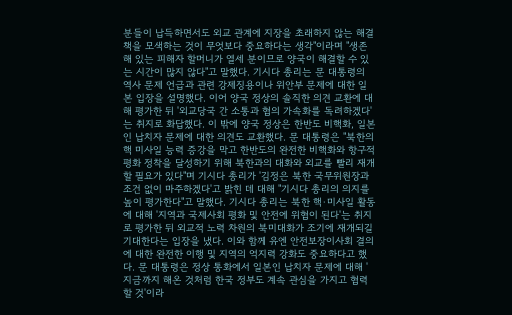분들이 납득하면서도 외교 관계에 지장을 초래하지 않는 해결책을 모색하는 것이 무엇보다 중요하다는 생각"이라며 "생존해 있는 피해자 할머니가 열세 분이므로 양국이 해결할 수 있는 시간이 많지 않다"고 말했다. 기시다 총리는 문 대통령의 역사 문제 언급과 관련 강제징용이나 위안부 문제에 대한 일본 입장을 설명했다. 이어 양국 정상의 솔직한 의견 교환에 대해 평가한 뒤 '외교당국 간 소통과 협의 가속화를 독려하겠다'는 취지로 화답했다. 이 밖에 양국 정상은 한반도 비핵화, 일본인 납치자 문제에 대한 의견도 교환했다. 문 대통령은 "북한의 핵 미사일 능력 증강을 막고 한반도의 완전한 비핵화와 항구적 평화 정착을 달성하기 위해 북한과의 대화와 외교를 빨리 재개할 필요가 있다"며 기시다 총리가 '김정은 북한 국무위원장과 조건 없이 마주하겠다'고 밝힌 데 대해 "기시다 총리의 의지를 높이 평가한다"고 말했다. 기시다 총리는 북한 핵·미사일 활동에 대해 '지역과 국제사회 평화 및 안전에 위협이 된다'는 취지로 평가한 뒤 외교적 노력 차원의 북미대화가 조기에 재개되길 기대한다는 입장을 냈다. 이와 함께 유엔 안전보장이사회 결의에 대한 완전한 이행 및 지역의 억지력 강화도 중요하다고 했다. 문 대통령은 정상 통화에서 일본인 납치자 문제에 대해 '지금까지 해온 것처럼 한국 정부도 계속 관심을 가지고 협력할 것'이라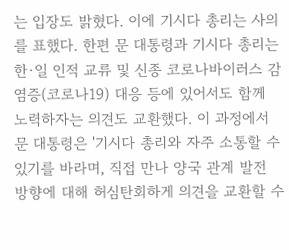는 입장도 밝혔다. 이에 기시다 총리는 사의를 표했다. 한편 문 대통령과 기시다 총리는 한·일 인적 교류 및 신종 코로나바이러스 감염증(코로나19) 대응 등에 있어서도 함께 노력하자는 의견도 교환했다. 이 과정에서 문 대통령은 '기시다 총리와 자주 소통할 수 있기를 바라며, 직접 만나 양국 관계 발전 방향에 대해 허심탄회하게 의견을 교환할 수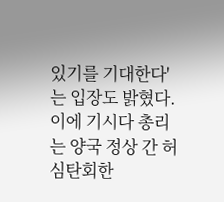있기를 기대한다'는 입장도 밝혔다. 이에 기시다 총리는 양국 정상 간 허심탄회한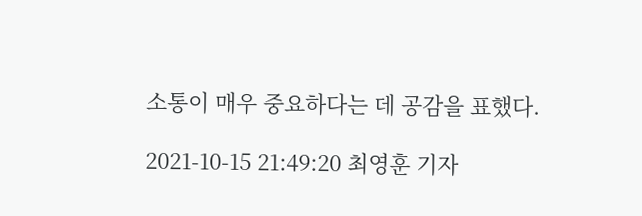소통이 매우 중요하다는 데 공감을 표했다.

2021-10-15 21:49:20 최영훈 기자